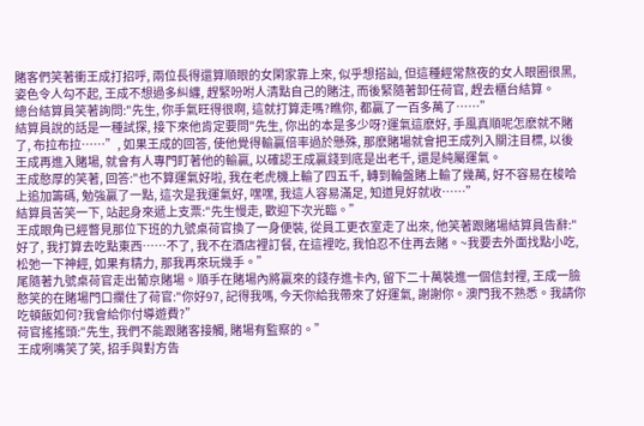賭客們笑著衝王成打招呼, 兩位長得還算順眼的女閑家靠上來, 似乎想搭訕, 但這種經常熬夜的女人眼圈很黑, 姿色令人勾不起, 王成不想過多糾纏, 趕緊吩咐人清點自己的賭注, 而後緊隨著卸任荷官, 趕去櫃台結算。
總台結算員笑著詢問:"先生, 你手氣旺得很啊, 這就打算走嗎?瞧你, 都贏了一百多萬了……”
結算員說的話是一種試探, 接下來他肯定要問"先生, 你出的本是多少呀?運氣這麽好, 手風真順呢怎麽就不賭了, 布拉布拉……”, 如果王成的回答, 使他覺得輸贏倍率過於懸殊, 那麽賭場就會把王成列入關注目標, 以後王成再進入賭場, 就會有人專門盯著他的輸贏, 以確認王成贏錢到底是出老千, 還是純屬運氣。
王成憨厚的笑著, 回答:"也不算運氣好啦, 我在老虎機上輸了四五千, 轉到輪盤賭上輸了幾萬, 好不容易在梭哈上追加籌碼, 勉強贏了一點, 這次是我運氣好, 嘿嘿, 我這人容易滿足, 知道見好就收……”
結算員苦笑一下, 站起身來遞上支票:"先生慢走, 歡迎下次光臨。”
王成眼角已經瞥見那位下班的九號桌荷官換了一身便裝, 從員工更衣室走了出來, 他笑著跟賭場結算員告辭:"好了, 我打算去吃點東西……不了, 我不在酒店裡訂餐, 在這裡吃, 我怕忍不住再去賭。~我要去外面找點小吃, 松弛一下神經, 如果有精力, 那我再來玩幾手。”
尾隨著九號桌荷官走出葡京賭場。順手在賭場內將贏來的錢存進卡內, 留下二十萬裝進一個信封裡, 王成一臉憨笑的在賭場門口攔住了荷官:"你好97, 記得我嗎, 今天你給我帶來了好運氣, 謝謝你。澳門我不熟悉。我請你吃頓飯如何?我會給你付導遊費?”
荷官搖搖頭:"先生, 我們不能跟賭客接觸, 賭場有監察的。”
王成咧嘴笑了笑, 招手與對方告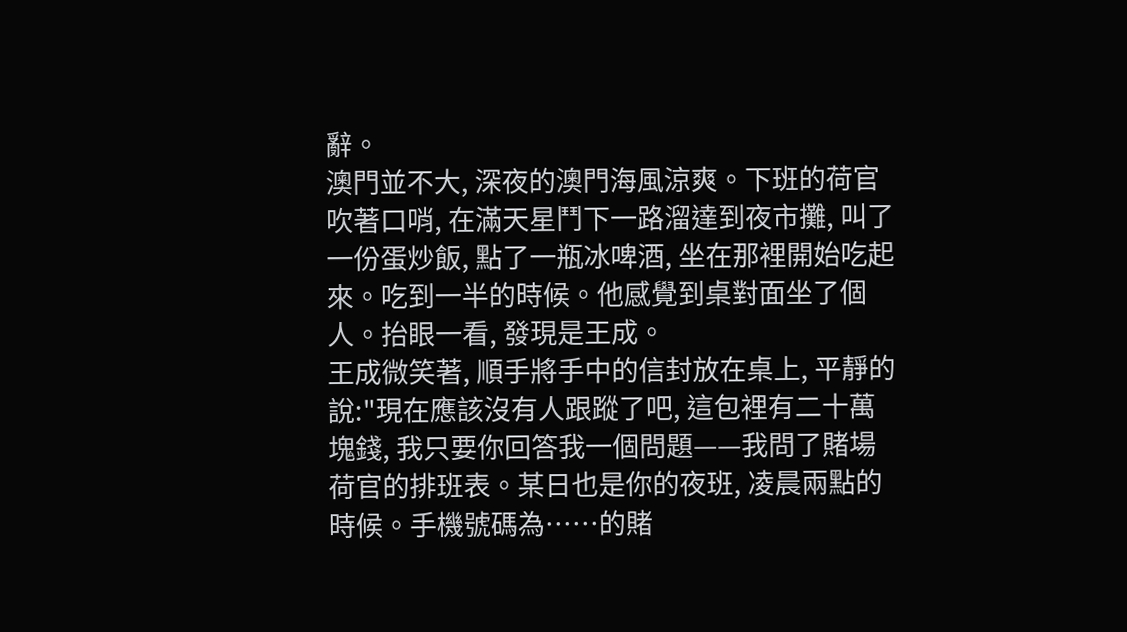辭。
澳門並不大, 深夜的澳門海風涼爽。下班的荷官吹著口哨, 在滿天星鬥下一路溜達到夜市攤, 叫了一份蛋炒飯, 點了一瓶冰啤酒, 坐在那裡開始吃起來。吃到一半的時候。他感覺到桌對面坐了個人。抬眼一看, 發現是王成。
王成微笑著, 順手將手中的信封放在桌上, 平靜的說:"現在應該沒有人跟蹤了吧, 這包裡有二十萬塊錢, 我只要你回答我一個問題——我問了賭場荷官的排班表。某日也是你的夜班, 凌晨兩點的時候。手機號碼為……的賭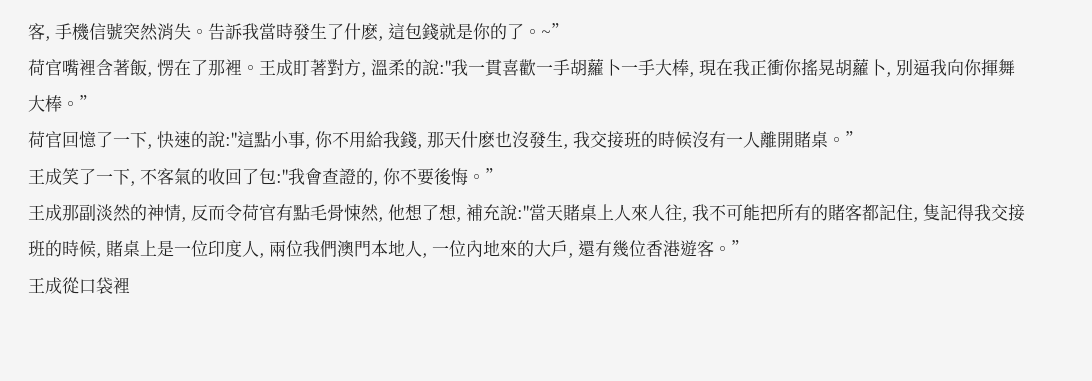客, 手機信號突然消失。告訴我當時發生了什麽, 這包錢就是你的了。~”
荷官嘴裡含著飯, 愣在了那裡。王成盯著對方, 溫柔的說:"我一貫喜歡一手胡蘿卜一手大棒, 現在我正衝你搖晃胡蘿卜, 別逼我向你揮舞大棒。”
荷官回憶了一下, 快速的說:"這點小事, 你不用給我錢, 那天什麽也沒發生, 我交接班的時候沒有一人離開賭桌。”
王成笑了一下, 不客氣的收回了包:"我會查證的, 你不要後悔。”
王成那副淡然的神情, 反而令荷官有點毛骨悚然, 他想了想, 補充說:"當天賭桌上人來人往, 我不可能把所有的賭客都記住, 隻記得我交接班的時候, 賭桌上是一位印度人, 兩位我們澳門本地人, 一位內地來的大戶, 還有幾位香港遊客。”
王成從口袋裡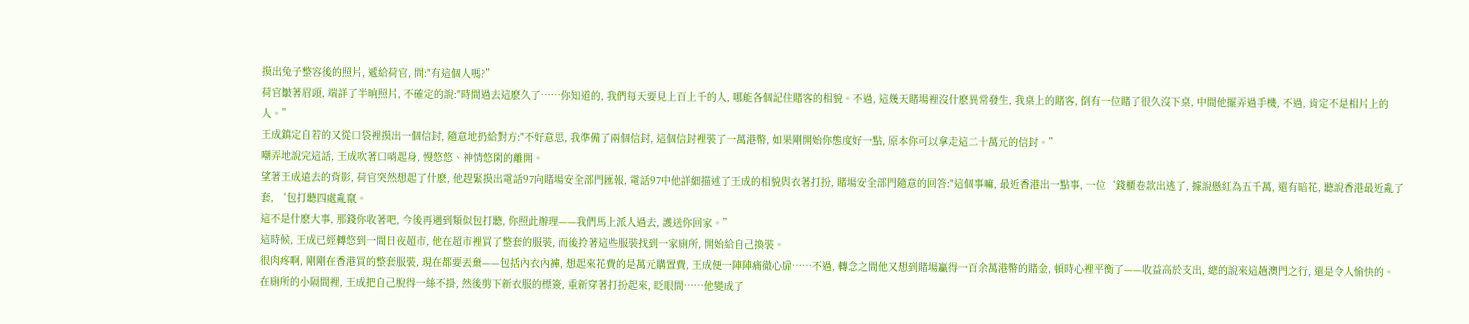摸出兔子整容後的照片, 遞給荷官, 問:"有這個人嗎?”
荷官皺著眉頭, 端詳了半晌照片, 不確定的說:"時間過去這麽久了……你知道的, 我們每天要見上百上千的人, 哪能各個記住賭客的相貌。不過, 這幾天賭場裡沒什麽異常發生, 我桌上的賭客, 倒有一位賭了很久沒下桌, 中間他擺弄過手機, 不過, 肯定不是相片上的人。”
王成鎮定自若的又從口袋裡摸出一個信封, 隨意地扔給對方:"不好意思, 我準備了兩個信封, 這個信封裡裝了一萬港幣, 如果剛開始你態度好一點, 原本你可以拿走這二十萬元的信封。”
嘲弄地說完這話, 王成吹著口哨起身, 慢悠悠、神情悠閑的離開。
望著王成遠去的背影, 荷官突然想起了什麽, 他趕緊摸出電話97向賭場安全部門匯報, 電話97中他詳細描述了王成的相貌與衣著打扮, 賭場安全部門隨意的回答:"這個事嘛, 最近香港出一點事, 一位‘錢櫃卷款出逃了, 據說懸紅為五千萬, 還有暗花, 聽說香港最近亂了套, ‘包打聽四處亂竄。
這不是什麽大事, 那錢你收著吧, 今後再遇到類似包打聽, 你照此辦理——我們馬上派人過去, 護送你回家。”
這時候, 王成已經轉悠到一間日夜超市, 他在超市裡買了整套的服裝, 而後拎著這些服裝找到一家廁所, 開始給自己換裝。
很肉疼啊, 剛剛在香港買的整套服裝, 現在都要丟棄——包括內衣內褲, 想起來花費的是萬元購置費, 王成便一陣陣痛徹心扉……不過, 轉念之間他又想到賭場贏得一百余萬港幣的賭金, 頓時心裡平衡了——收益高於支出, 總的說來這趟澳門之行, 還是令人愉快的。
在廁所的小隔間裡, 王成把自己脫得一絲不掛, 然後剪下新衣服的標簽, 重新穿著打扮起來, 眨眼間……他變成了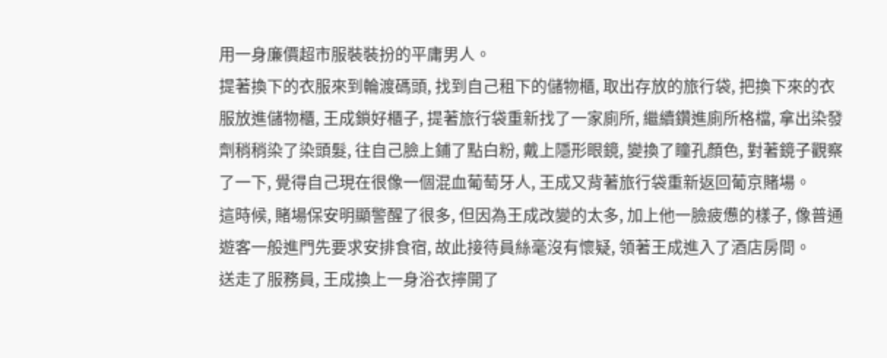用一身廉價超市服裝裝扮的平庸男人。
提著換下的衣服來到輪渡碼頭, 找到自己租下的儲物櫃, 取出存放的旅行袋, 把換下來的衣服放進儲物櫃, 王成鎖好櫃子, 提著旅行袋重新找了一家廁所, 繼續鑽進廁所格檔, 拿出染發劑稍稍染了染頭髮, 往自己臉上鋪了點白粉, 戴上隱形眼鏡, 變換了瞳孔顏色, 對著鏡子觀察了一下, 覺得自己現在很像一個混血葡萄牙人, 王成又背著旅行袋重新返回葡京賭場。
這時候, 賭場保安明顯警醒了很多, 但因為王成改變的太多, 加上他一臉疲憊的樣子, 像普通遊客一般進門先要求安排食宿, 故此接待員絲毫沒有懷疑, 領著王成進入了酒店房間。
送走了服務員, 王成換上一身浴衣擰開了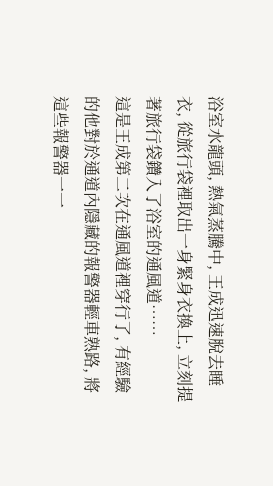浴室水龍頭, 熱氣蒸騰中, 王成迅速脫去睡衣, 從旅行袋裡取出一身緊身衣換上, 立刻提著旅行袋鑽入了浴室的通風道……
這是王成第二次在通風道裡穿行了, 有經驗的他對於通道內隱藏的報警器輕車熟路, 將這些報警器一一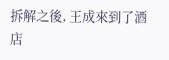拆解之後, 王成來到了酒店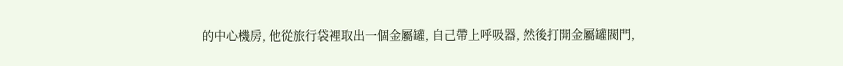的中心機房, 他從旅行袋裡取出一個金屬罐, 自己帶上呼吸器, 然後打開金屬罐閥門,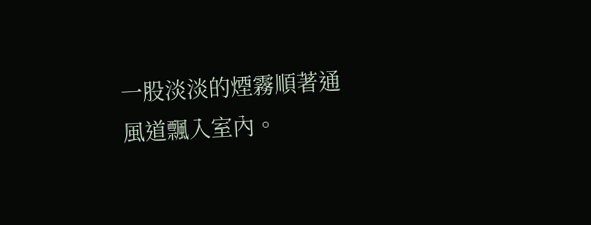一股淡淡的煙霧順著通風道飄入室內。